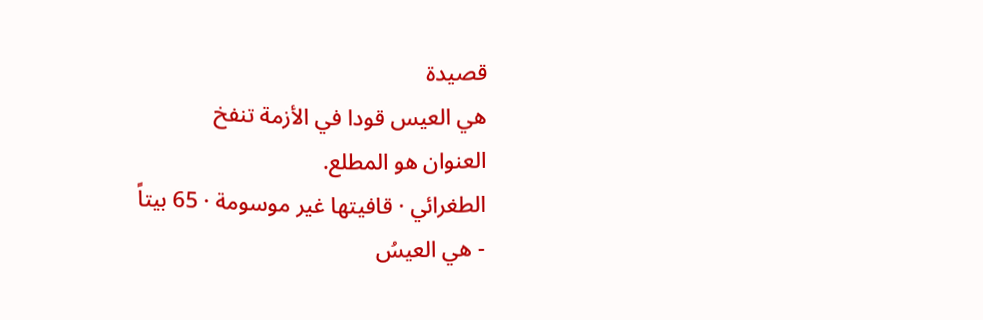قصيدة
هي العيس قودا في الأزمة تنفخ
العنوان هو المطلع.
الطغرائي · قافيتها غير موسومة · 65 بيتاً
- هي العيسُ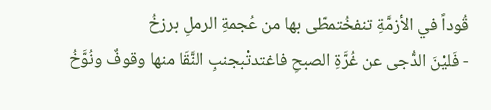قُوداً في الأزمَّةِ تنفخُتمطّى بها من عُجمةِ الرملِ برزخُ
- فَليْنَ الدُّجى عن غُرَّةِ الصبحِ فاغتدتْبجنبِ النَّقَا منها وقوفٌ ونُوَّخُ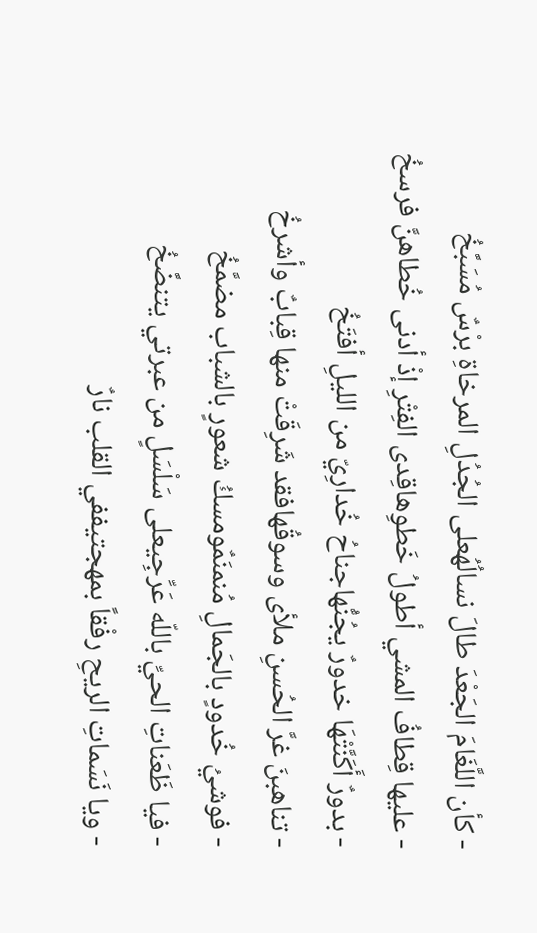- كأن اللَّغَامَ الجَعْدَ طالَ نسالُهُعلى الجُدُلِ المرخاةِ برْسٌ مُسَبَّخُ
- عليها قِطافُ المشي أطولُ خَطوِهاقِدى الفِتْرِ إذْ أدنى خُطاهنَّ فرسخُ
- بدورٌ أَكَنَّتْهَا خدورٌ يجُنُّهاجناحُ خُدارِيّ من الليلِ أفتَخُ
- تناهبنَ غرَّ الحُسنِ ملأى وسوقُهافقد شَرِقَتْ منها قِبابٌ وأشرخُ
- فوشيُ خُدودٍ بالجَمالِ مُنمنَمٌومسكُ شعورٍ بالشباب مضمَّخُ
- فيا ظَعَناتِ الحيِّ باللّه عَرِّجِيعلى سَلْسَلٍ من عبرتي يتنضَّخُ
- ويا نَسَماتِ الريحِ رفْقاً بمهجتيففي القلب نارٌ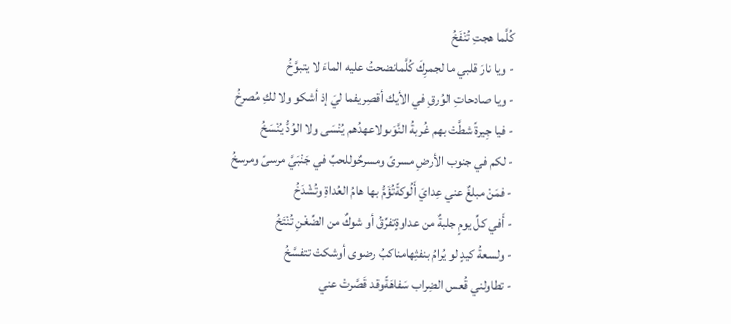كُلَّما هجتِ تُنْفَخُ
- ويا نارَ قلبي ما لجمرِكَ كُلَّمانضحتُ عليه الماءَ لا يتبوَّخُ
- ويا صادحاتِ الوُرقِ في الأيك أقصِريفما ليَ إذ أشكو ولا لكِ مُصرِخُ
- فيا جِيرةً شطَّتْ بهم غُربةُ النَّوَىولاعهدُهم يُنْسَى ولا الوُدُّ يُنْسَخُ
- لكم في جنوب الأرضِ مسرىً ومسرحٌوللحبِّ في جَنْبَيَّ مرسىً ومرسخُ
- فمَنْ مبلغٌ عني عِدايَ أَلُوكةًتُؤَمُّ بها هامُ العُداةِ وتُشْدَخُ
- أَفي كلِّ يومٍ جلبةٌ من عداوةٍتفرِّقُ أو شوكٌ من الضِّغْنِ تُنْتَخُ
- ولسعةُ كيدٍ لو يُرامُ بنفثِهامناكبُ رضوى أوشكتْ تتفسَّخُ
- تطاولني قُعس الضِراب سَفاهَةًوقد قَصَّرتْ عني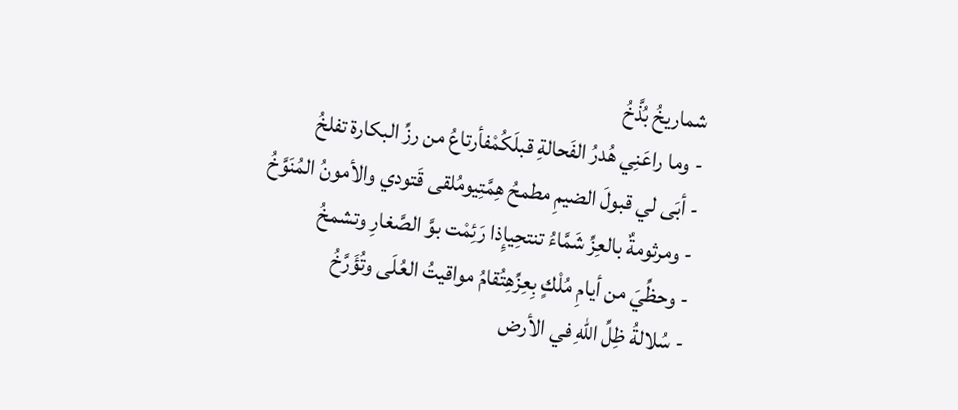شماريخُ بُذَّخُ
- وما راعَنِي هُدرُ الفَحالةِ قبلَكُمْفأرتاعُ من رزِّ البكارة تفلخُ
- أبَى لي قبولَ الضيمِ مطمحُ هِمَّتِيومُلقى قَتودي والأمونُ المُنَوَّخُ
- ومرثومةٌ بالعِزِّ شَمَّاءُ تنتحِيإِذا رَئِمْت بوَّ الصَّغارِ وتشمخُ
- وحظِّيَ من أيامِ مُلْكٍ بِعِزِّهِتُقامُ مواقيتُ العُلَى وتُؤَرَّخُ
- سُلالةُ ظِلِّ اللّهِ في الأرض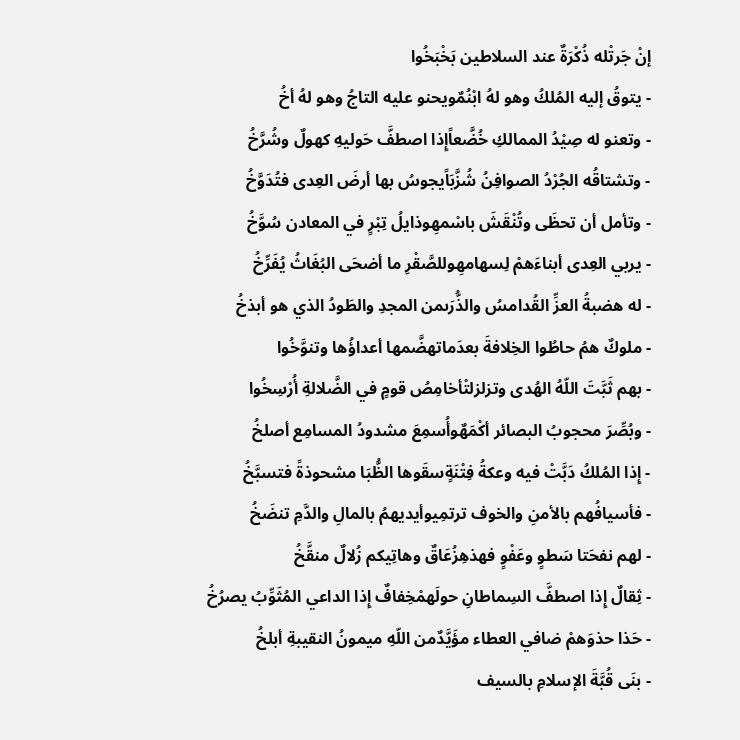إنْ جَرتْله ذُكْرَةٌ عند السلاطين بَخْبَخُوا
- يتوقُ إليه المُلكُ وهو لهُ ابْنُمٌويحنو عليه التاجُ وهو لهُ أخُ
- وتعنو له صِيْدُ الممالكِ خُضَّعاًإِذا اصطفَّ حَوليهِ كهولٌ وشُرَّخُ
- وتشتاقُه الجُرْدُ الصوافِنُ شُزَّبَاًيجوسُ بها أرضَ العِدى فتُدَوَّخُ
- وتأمل أن تحظَى وتُنْقَشَ باسْمهِوذايلُ تِبْرٍ في المعادن سُوَّخُ
- يربي العِدى أبناءَهمْ لِسهامهِوللصَّقْرِ ما أضحَى البُغَاثُ يُفَرِّخُ
- له هضبةُ العزِّ القُدامسُ والذُّرَىمن المجدِ والطَودُ الذي هو أبذخُ
- ملوكٌ همُ حاطُوا الخِلافةَ بعدَماتهضَّمها أعداؤُها وتنوَّخُوا
- بهم ثَبَّتَ اللّهُ الهُدى وتزلزلتْأخامِصُ قومٍ في الضَّلالةِ أُرْسِخُوا
- وبُصِّرَ محجوبُ البصائر أكْمَهٌوأُسمِعَ مشدودُ المسامِع أصلخُ
- إِذا المُلكُ دَبَّتْ فيه وعكةُ فِتْنَةٍسقَوها الظُّبَا مشحوذةً فتسبَّخُ
- فأسيافُهم بالأمنِ والخوف ترتمِيوأيديهمُ بالمالِ والدَّمِ تنضَخُ
- لهم نفحَتا سَطوٍ وعَفْوٍ فهذهِزُعَاقٌ وهاتِيكم زُلالٌ منقَّخُ
- ثِقالٌ إِذا اصطفَّ السِماطانِ حولَهمْخِفافٌ إِذا الداعي المُثَوِّبُ يصرُخُ
- حَذا حذوَهمْ ضافي العطاء مؤَيَّدٌمن اللّهِ ميمونُ النقيبةِ أبلخُ
- بنَى قُبَّةَ الإسلامِ بالسيف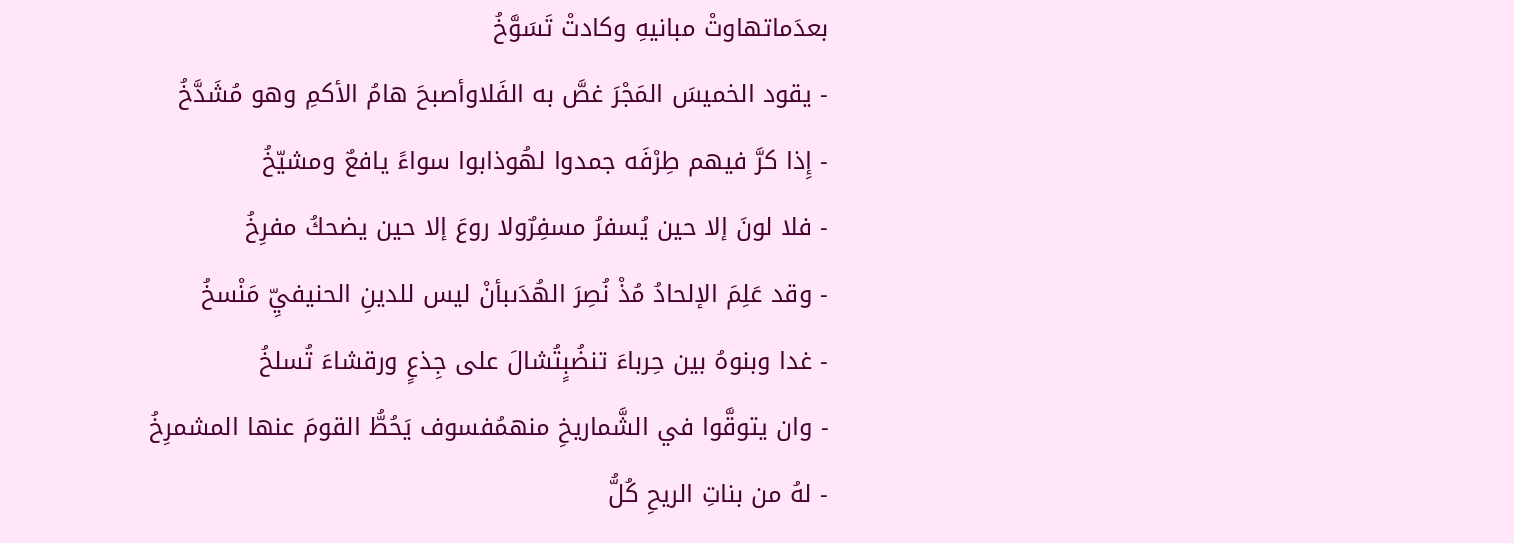بعدَماتهاوتْ مبانيهِ وكادتْ تَسَوَّخُ
- يقود الخميسَ المَجْرَ غصَّ به الفَلاوأصبحَ هامُ الأكمِ وهو مُشَدَّخُ
- إِذا كرَّ فيهم طِرْفَه جمدوا لهُوذابوا سواءً يافعٌ ومشيّخُ
- فلا لونَ إلا حين يُسفرُ مسفِرٌولا روعَ إلا حين يضحكُ مفرِخُ
- وقد عَلِمَ الإلحادُ مُذْ نُصِرَ الهُدَىبأنْ ليس للدينِ الحنيفيِّ مَنْسخُ
- غدا وبنوهُ بين حِرباءَ تنضُبٍتُشالَ على جِذعٍ ورقشاءَ تُسلخُ
- وان يتوقَّوا في الشَّماريخِ منهمُفسوف يَحُطُّ القومَ عنها المشمرِخُ
- لهُ من بناتِ الريحِ كُلُّ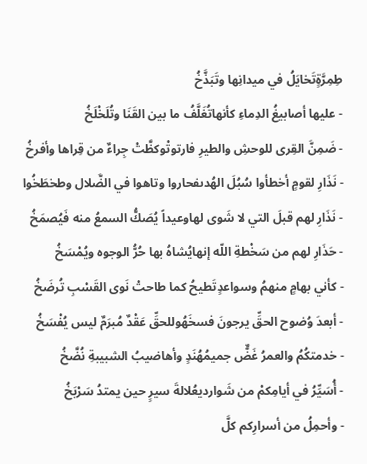طِمِرَّةٍتَخايَلُ في ميدانِها وتَبَذَّخُ
- عليها أصابيغُ الدِماءِ كأنهاتُغَلَّفُ ما بين القَنَا وتُلَخْلَخُ
- ضَمِنَّ القِرى للوحشِ والطيرِ فارتوتْوكظَّتْ جِراءٌ من قِراها وأفرخُ
- نَذَارِ لقومٍ أخطأوا سُبُلَ الهُدىفحاروا وتاهوا في الضَّلال وطخطَخُوا
- نَذَارِ لهم قبلَ التي لا شَوى لهاوعيداً يُصَكُّ السمعُ منه فَيُصمَخُ
- حَذَارِ لهم من سَخْطةِ اللّه إنهايُشاهُ بها حُرُّ الوجوه ويُمْسَخُ
- كأني بهامٍ منهمُ وسواعدٍتَطيحُ كما طاحتْ نَوى القَسْبِ تُرضَخُ
- أبعدَ وُضوح الحقِّ يرجونَ فسخَهُوللحقِّ عَقْدٌ مُبرَمٌ ليس يُفْسَخُ
- خدمتكُمُ والعمرُ غَضٌّ جميمُهُنَدٍ وأهاضيبُ الشبيبةِ نُضَّخُ
- أُسَيِّرُ في أيامِكمْ من شَوارديعُلالةَ سيرٍ حين يمتدُ سَرْبَخُ
- وأحمِلُ من أسرارِكم كلَّ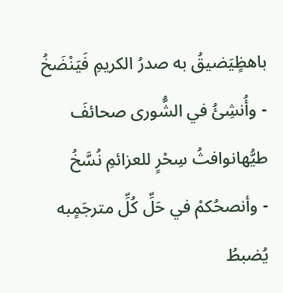باهظٍيَضيقُ به صدرُ الكريمِ فَيَنْضَخُ
- وأُنشِئُ في الشُّورى صحائفَ طيُّهانوافثُ سِحْرٍ للعزائمِ نُسَّخُ
- وأنصحُكمْ في حَلِّ كُلِّ مترجَمٍبه يُضبطُ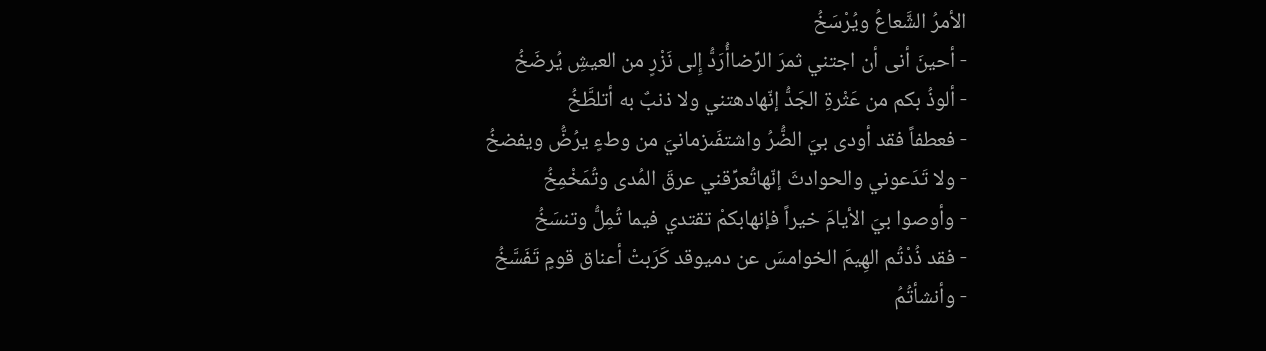الأمرُ الشَّعاعُ ويُرْسَخُ
- أحينَ أنى أن اجتني ثمرَ الرِّضاأُرَدُّ إِلى نَزْرٍ من العيشِ يُرضَخُ
- ألوذُ بكم من عَثْرةِ الجَدُّ إنّهادهتني ولا ذنبٌ به أتلطَّخُ
- فعطفاً فقد أودى بيَ الضُّرُ واشتفَىزمانيَ من وطءٍ يرُضُّ ويفضخُ
- ولا تَدَعوني والحوادثَ إنّهاتُعرِّقني عرقَ المُدى وتُمَخْمِخُ
- وأوصوا بيَ الأيامَ خيراً فإنهابكمْ تقتدي فيما تُمِلُّ وتنسَخُ
- فقد ذُدْتُم الهِيمَ الخوامسَ عن دميوقد كَرَبتْ أعناق قومٍ تَفَسَّخُ
- وأنشأتُمُ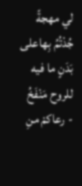لي مهجةً جُدْتُمُ بِهاعلى بَدَنٍ ما فيه للروح مَنْفَخُ
- رعاكمْ منِ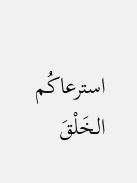استرعاكُم الخَلْقَ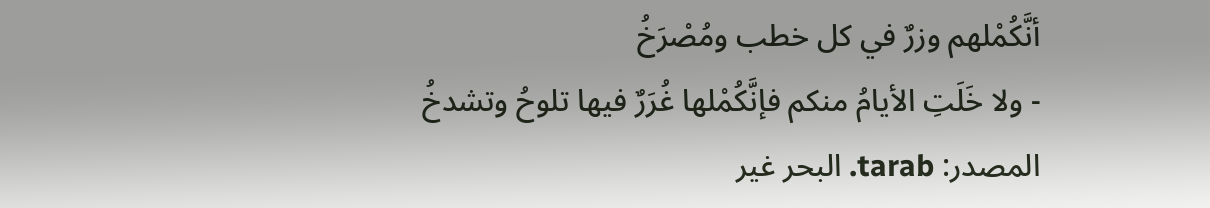أنَّكُمْلهم وزرٌ في كل خطب ومُصْرَخُ
- ولا خَلَتِ الأيامُ منكم فإنَّكُمْلها غُرَرٌ فيها تلوحُ وتشدخُ
المصدر: tarab. البحر غير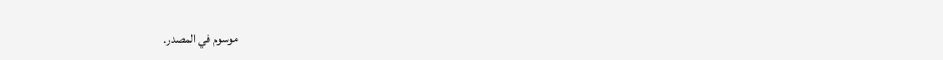موسوم في المصدر.